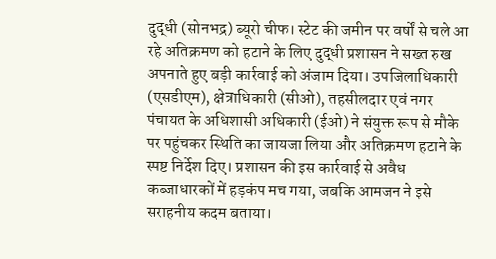दुद्धी (सोनभद्र) ब्यूरो चीफ। स्टेट की जमीन पर वर्षों से चले आ रहे अतिक्रमण को हटाने के लिए दुद्धी प्रशासन ने सख्त रुख अपनाते हुए बड़ी कार्रवाई को अंजाम दिया। उपजिलाधिकारी (एसडीएम), क्षेत्राधिकारी (सीओ), तहसीलदार एवं नगर पंचायत के अधिशासी अधिकारी (ईओ) ने संयुक्त रूप से मौके पर पहुंचकर स्थिति का जायजा लिया और अतिक्रमण हटाने के स्पष्ट निर्देश दिए। प्रशासन की इस कार्रवाई से अवैध कब्जाधारकों में हड़कंप मच गया, जबकि आमजन ने इसे सराहनीय कदम बताया।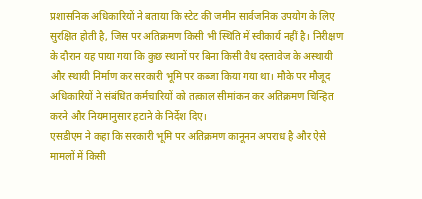प्रशासनिक अधिकारियों ने बताया कि स्टेट की जमीन सार्वजनिक उपयोग के लिए सुरक्षित होती है, जिस पर अतिक्रमण किसी भी स्थिति में स्वीकार्य नहीं है। निरीक्षण के दौरान यह पाया गया कि कुछ स्थानों पर बिना किसी वैध दस्तावेज के अस्थायी और स्थायी निर्माण कर सरकारी भूमि पर कब्जा किया गया था। मौके पर मौजूद अधिकारियों ने संबंधित कर्मचारियों को तत्काल सीमांकन कर अतिक्रमण चिन्हित करने और नियमानुसार हटाने के निर्देश दिए।
एसडीएम ने कहा कि सरकारी भूमि पर अतिक्रमण कानूनन अपराध है और ऐसे मामलों में किसी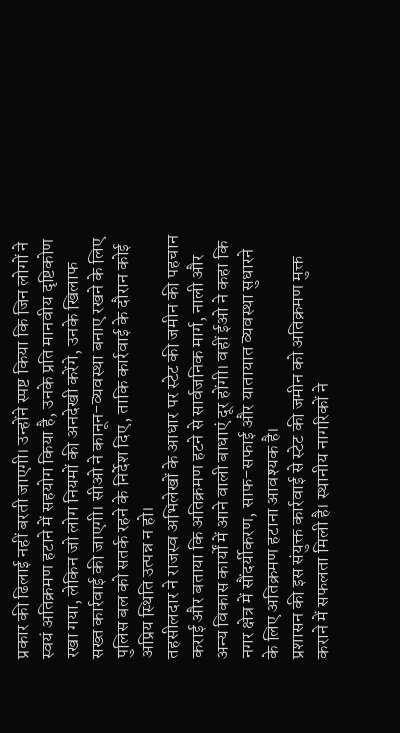प्रकार की ढिलाई नहीं बरती जाएगी। उन्होंने स्पष्ट किया कि जिन लोगों ने स्वयं अतिक्रमण हटाने में सहयोग किया है, उनके प्रति मानवीय दृष्टिकोण रखा गया, लेकिन जो लोग नियमों की अनदेखी करेंगे, उनके खिलाफ सख्त कार्रवाई की जाएगी। सीओ ने कानून-व्यवस्था बनाए रखने के लिए पुलिस बल को सतर्क रहने के निर्देश दिए, ताकि कार्रवाई के दौरान कोई अप्रिय स्थिति उत्पन्न न हो।
तहसीलदार ने राजस्व अभिलेखों के आधार पर स्टेट की जमीन की पहचान कराई और बताया कि अतिक्रमण हटने से सार्वजनिक मार्ग, नाली और अन्य विकास कार्यों में आने वाली बाधाएं दूर होंगी। वहीं ईओ ने कहा कि नगर क्षेत्र में सौंदर्यीकरण, साफ-सफाई और यातायात व्यवस्था सुधारने के लिए अतिक्रमण हटाना आवश्यक है।
प्रशासन की इस संयुक्त कार्रवाई से स्टेट की जमीन को अतिक्रमण मुक्त कराने में सफलता मिली है। स्थानीय नागरिकों ने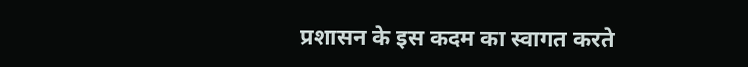प्रशासन के इस कदम का स्वागत करते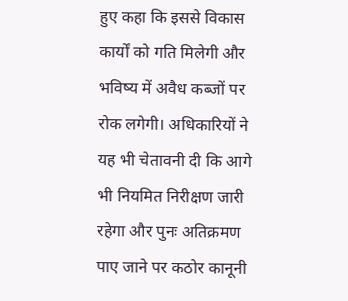हुए कहा कि इससे विकास कार्यों को गति मिलेगी और भविष्य में अवैध कब्जों पर रोक लगेगी। अधिकारियों ने यह भी चेतावनी दी कि आगे भी नियमित निरीक्षण जारी रहेगा और पुनः अतिक्रमण पाए जाने पर कठोर कानूनी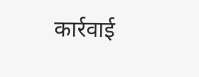कार्रवाई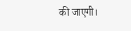की जाएगी।